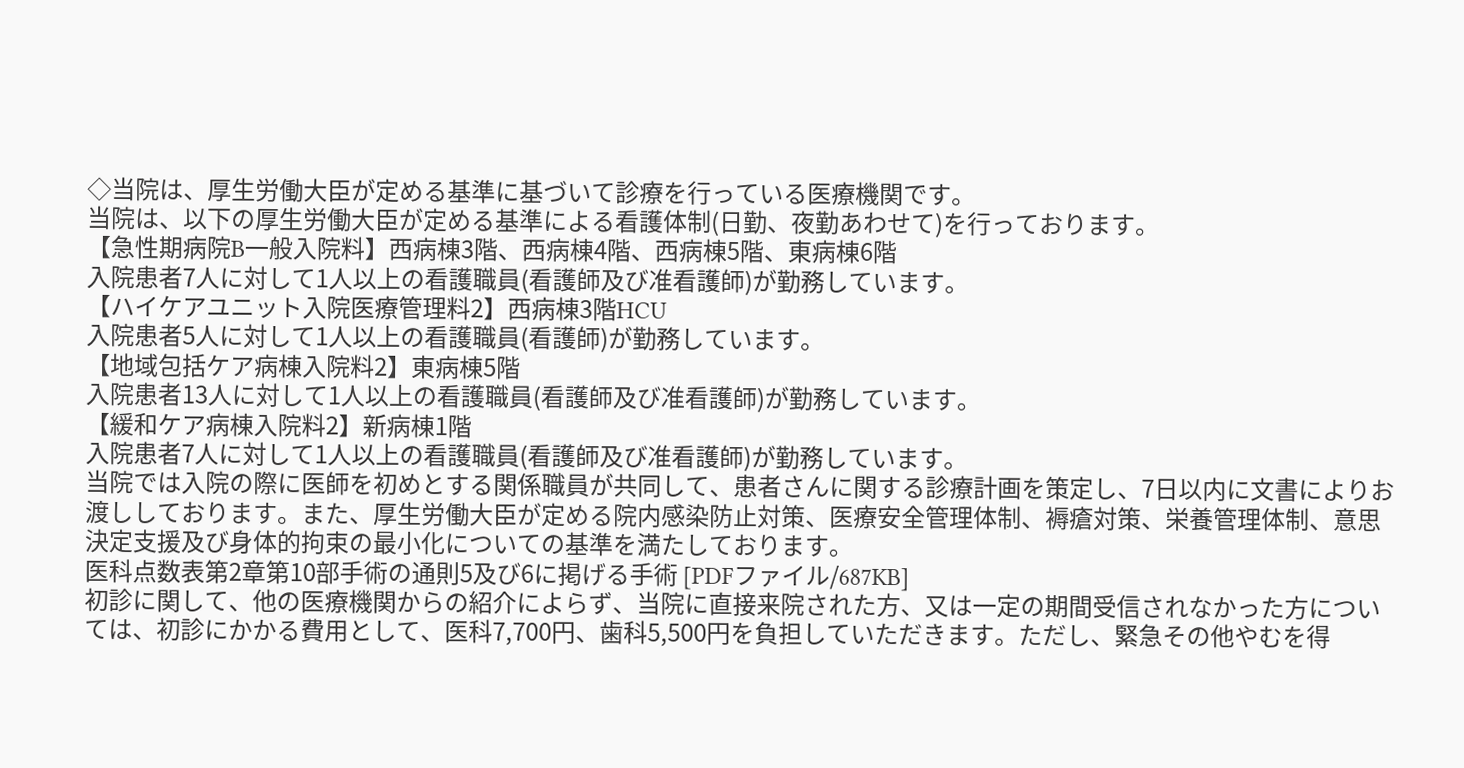◇当院は、厚生労働大臣が定める基準に基づいて診療を行っている医療機関です。
当院は、以下の厚生労働大臣が定める基準による看護体制(日勤、夜勤あわせて)を行っております。
【急性期病院B一般入院料】西病棟3階、西病棟4階、西病棟5階、東病棟6階
入院患者7人に対して1人以上の看護職員(看護師及び准看護師)が勤務しています。
【ハイケアユニット入院医療管理料2】西病棟3階HCU
入院患者5人に対して1人以上の看護職員(看護師)が勤務しています。
【地域包括ケア病棟入院料2】東病棟5階
入院患者13人に対して1人以上の看護職員(看護師及び准看護師)が勤務しています。
【緩和ケア病棟入院料2】新病棟1階
入院患者7人に対して1人以上の看護職員(看護師及び准看護師)が勤務しています。
当院では入院の際に医師を初めとする関係職員が共同して、患者さんに関する診療計画を策定し、7日以内に文書によりお渡ししております。また、厚生労働大臣が定める院内感染防止対策、医療安全管理体制、褥瘡対策、栄養管理体制、意思決定支援及び身体的拘束の最小化についての基準を満たしております。
医科点数表第2章第10部手術の通則5及び6に掲げる手術 [PDFファイル/687KB]
初診に関して、他の医療機関からの紹介によらず、当院に直接来院された方、又は一定の期間受信されなかった方については、初診にかかる費用として、医科7,700円、歯科5,500円を負担していただきます。ただし、緊急その他やむを得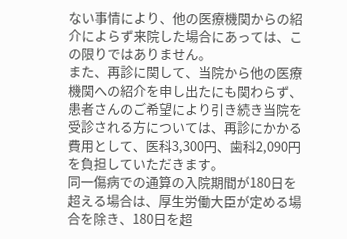ない事情により、他の医療機関からの紹介によらず来院した場合にあっては、この限りではありません。
また、再診に関して、当院から他の医療機関への紹介を申し出たにも関わらず、患者さんのご希望により引き続き当院を受診される方については、再診にかかる費用として、医科3,300円、歯科2,090円を負担していただきます。
同一傷病での通算の入院期間が180日を超える場合は、厚生労働大臣が定める場合を除き、180日を超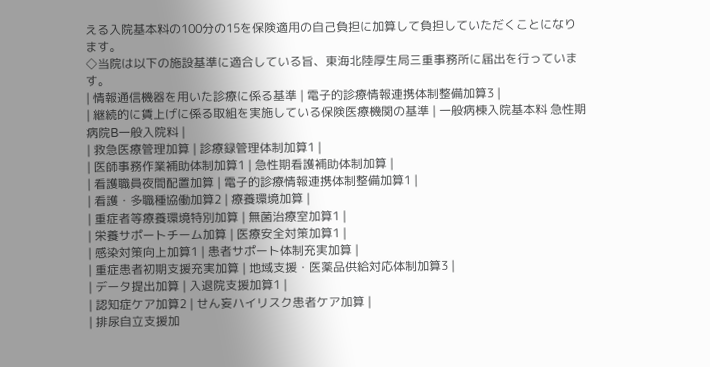える入院基本料の100分の15を保険適用の自己負担に加算して負担していただくことになります。
◇当院は以下の施設基準に適合している旨、東海北陸厚生局三重事務所に届出を行っています。
| 情報通信機器を用いた診療に係る基準 | 電子的診療情報連携体制整備加算3 |
| 継続的に賃上げに係る取組を実施している保険医療機関の基準 | 一般病棟入院基本料 急性期病院B一般入院料 |
| 救急医療管理加算 | 診療録管理体制加算1 |
| 医師事務作業補助体制加算1 | 急性期看護補助体制加算 |
| 看護職員夜間配置加算 | 電子的診療情報連携体制整備加算1 |
| 看護・多職種協働加算2 | 療養環境加算 |
| 重症者等療養環境特別加算 | 無菌治療室加算1 |
| 栄養サポートチーム加算 | 医療安全対策加算1 |
| 感染対策向上加算1 | 患者サポート体制充実加算 |
| 重症患者初期支援充実加算 | 地域支援・医薬品供給対応体制加算3 |
| データ提出加算 | 入退院支援加算1 |
| 認知症ケア加算2 | せん妄ハイリスク患者ケア加算 |
| 排尿自立支援加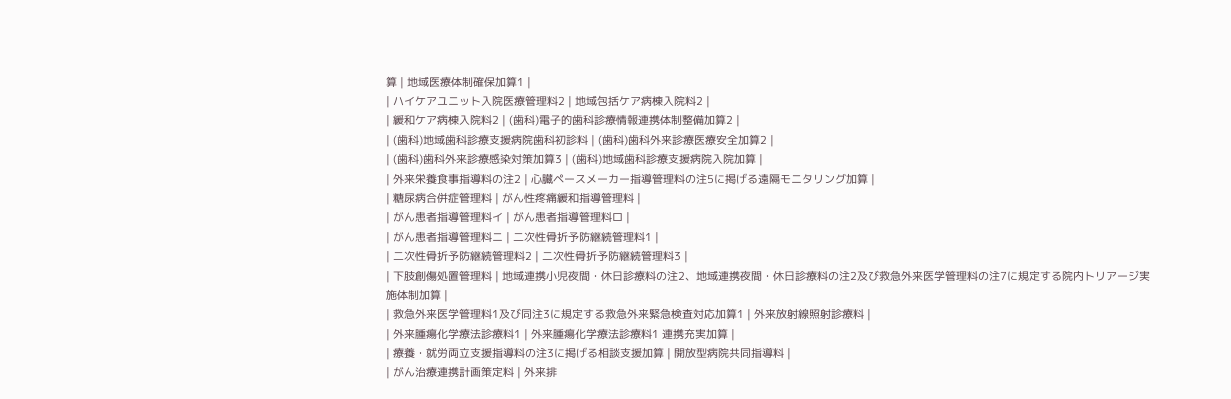算 | 地域医療体制確保加算1 |
| ハイケアユニット入院医療管理料2 | 地域包括ケア病棟入院料2 |
| 緩和ケア病棟入院料2 | (歯科)電子的歯科診療情報連携体制整備加算2 |
| (歯科)地域歯科診療支援病院歯科初診料 | (歯科)歯科外来診療医療安全加算2 |
| (歯科)歯科外来診療感染対策加算3 | (歯科)地域歯科診療支援病院入院加算 |
| 外来栄養食事指導料の注2 | 心臓ペースメーカー指導管理料の注5に掲げる遠隔モニタリング加算 |
| 糖尿病合併症管理料 | がん性疼痛緩和指導管理料 |
| がん患者指導管理料イ | がん患者指導管理料ロ |
| がん患者指導管理料ニ | 二次性骨折予防継続管理料1 |
| 二次性骨折予防継続管理料2 | 二次性骨折予防継続管理料3 |
| 下肢創傷処置管理料 | 地域連携小児夜間・休日診療料の注2、地域連携夜間・休日診療料の注2及び救急外来医学管理料の注7に規定する院内トリアージ実施体制加算 |
| 救急外来医学管理料1及び同注3に規定する救急外来緊急検査対応加算1 | 外来放射線照射診療料 |
| 外来腫瘍化学療法診療料1 | 外来腫瘍化学療法診療料1 連携充実加算 |
| 療養・就労両立支援指導料の注3に掲げる相談支援加算 | 開放型病院共同指導料 |
| がん治療連携計画策定料 | 外来排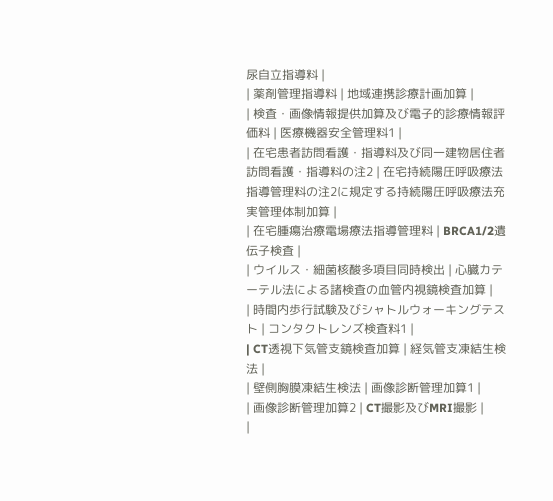尿自立指導料 |
| 薬剤管理指導料 | 地域連携診療計画加算 |
| 検査・画像情報提供加算及び電子的診療情報評価料 | 医療機器安全管理料1 |
| 在宅患者訪問看護・指導料及び同一建物居住者訪問看護・指導料の注2 | 在宅持続陽圧呼吸療法指導管理料の注2に規定する持続陽圧呼吸療法充実管理体制加算 |
| 在宅腫瘍治療電場療法指導管理料 | BRCA1/2遺伝子検査 |
| ウイルス・細菌核酸多項目同時検出 | 心臓カテーテル法による諸検査の血管内視鏡検査加算 |
| 時間内歩行試験及びシャトルウォーキングテスト | コンタクトレンズ検査料1 |
| CT透視下気管支鏡検査加算 | 経気管支凍結生検法 |
| 壁側胸膜凍結生検法 | 画像診断管理加算1 |
| 画像診断管理加算2 | CT撮影及びMRI撮影 |
|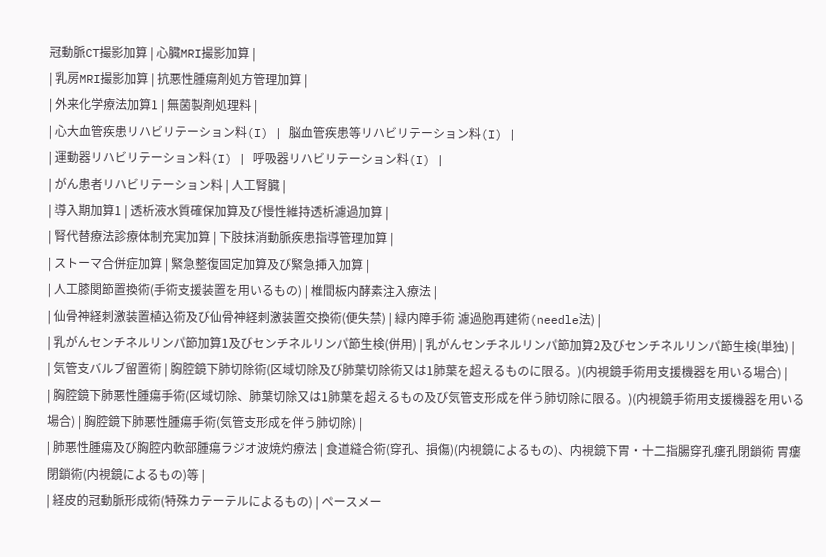冠動脈CT撮影加算 | 心臓MRI撮影加算 |
| 乳房MRI撮影加算 | 抗悪性腫瘍剤処方管理加算 |
| 外来化学療法加算1 | 無菌製剤処理料 |
| 心大血管疾患リハビリテーション料(I) | 脳血管疾患等リハビリテーション料(I) |
| 運動器リハビリテーション料(I) | 呼吸器リハビリテーション料(I) |
| がん患者リハビリテーション料 | 人工腎臓 |
| 導入期加算1 | 透析液水質確保加算及び慢性維持透析濾過加算 |
| 腎代替療法診療体制充実加算 | 下肢抹消動脈疾患指導管理加算 |
| ストーマ合併症加算 | 緊急整復固定加算及び緊急挿入加算 |
| 人工膝関節置換術(手術支援装置を用いるもの) | 椎間板内酵素注入療法 |
| 仙骨神経刺激装置植込術及び仙骨神経刺激装置交換術(便失禁) | 緑内障手術 濾過胞再建術(needle法) |
| 乳がんセンチネルリンパ節加算1及びセンチネルリンパ節生検(併用) | 乳がんセンチネルリンパ節加算2及びセンチネルリンパ節生検(単独) |
| 気管支バルブ留置術 | 胸腔鏡下肺切除術(区域切除及び肺葉切除術又は1肺葉を超えるものに限る。)(内視鏡手術用支援機器を用いる場合) |
| 胸腔鏡下肺悪性腫瘍手術(区域切除、肺葉切除又は1肺葉を超えるもの及び気管支形成を伴う肺切除に限る。)(内視鏡手術用支援機器を用いる場合) | 胸腔鏡下肺悪性腫瘍手術(気管支形成を伴う肺切除) |
| 肺悪性腫瘍及び胸腔内軟部腫瘍ラジオ波焼灼療法 | 食道縫合術(穿孔、損傷)(内視鏡によるもの)、内視鏡下胃・十二指腸穿孔瘻孔閉鎖術 胃瘻閉鎖術(内視鏡によるもの)等 |
| 経皮的冠動脈形成術(特殊カテーテルによるもの) | ペースメー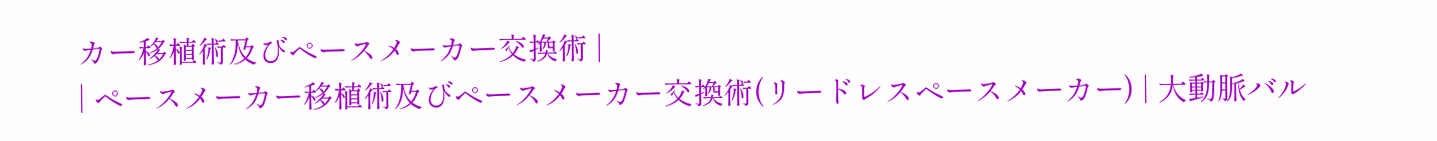カー移植術及びペースメーカー交換術 |
| ペースメーカー移植術及びペースメーカー交換術(リードレスペースメーカー) | 大動脈バル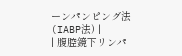ーンパンピング法(IABP法) |
| 腹腔鏡下リンパ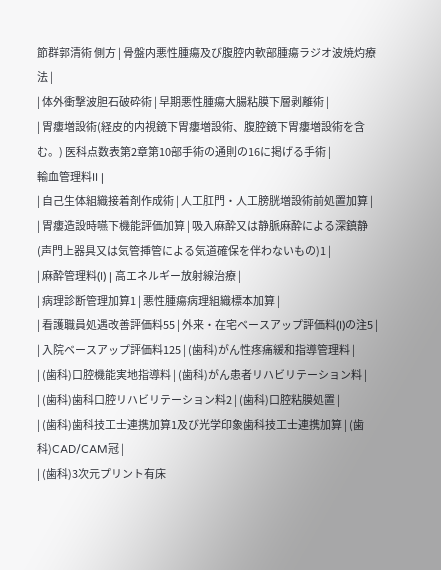節群郭清術 側方 | 骨盤内悪性腫瘍及び腹腔内軟部腫瘍ラジオ波焼灼療法 |
| 体外衝撃波胆石破砕術 | 早期悪性腫瘍大腸粘膜下層剥離術 |
| 胃瘻増設術(経皮的内視鏡下胃瘻増設術、腹腔鏡下胃瘻増設術を含む。) 医科点数表第2章第10部手術の通則の16に掲げる手術 |
輸血管理料II |
| 自己生体組織接着剤作成術 | 人工肛門・人工膀胱増設術前処置加算 |
| 胃瘻造設時嚥下機能評価加算 | 吸入麻酔又は静脈麻酔による深鎮静(声門上器具又は気管挿管による気道確保を伴わないもの)1 |
| 麻酔管理料(I) | 高エネルギー放射線治療 |
| 病理診断管理加算1 | 悪性腫瘍病理組織標本加算 |
| 看護職員処遇改善評価料55 | 外来・在宅ベースアップ評価料(I)の注5 |
| 入院ベースアップ評価料125 | (歯科)がん性疼痛緩和指導管理料 |
| (歯科)口腔機能実地指導料 | (歯科)がん患者リハビリテーション料 |
| (歯科)歯科口腔リハビリテーション料2 | (歯科)口腔粘膜処置 |
| (歯科)歯科技工士連携加算1及び光学印象歯科技工士連携加算 | (歯科)CAD/CAM冠 |
| (歯科)3次元プリント有床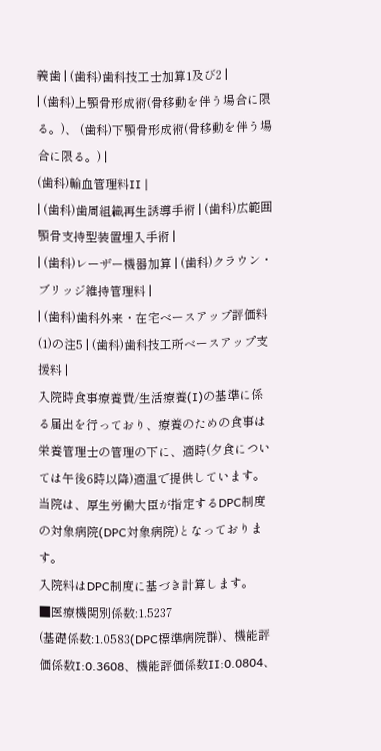義歯 | (歯科)歯科技工士加算1及び2 |
| (歯科)上顎骨形成術(骨移動を伴う場合に限る。)、 (歯科)下顎骨形成術(骨移動を伴う場合に限る。) |
(歯科)輸血管理料II |
| (歯科)歯周組織再生誘導手術 | (歯科)広範囲顎骨支持型装置埋入手術 |
| (歯科)レーザー機器加算 | (歯科)クラウン・ブリッジ維持管理料 |
| (歯科)歯科外来・在宅ベースアップ評価料(1)の注5 | (歯科)歯科技工所ベースアップ支援料 |
入院時食事療養費/生活療養(I)の基準に係る届出を行っており、療養のための食事は栄養管理士の管理の下に、適時(夕食については午後6時以降)適温で提供しています。
当院は、厚生労働大臣が指定するDPC制度の対象病院(DPC対象病院)となっております。
入院料はDPC制度に基づき計算します。
■医療機関別係数:1.5237
(基礎係数:1.0583(DPC標準病院群)、機能評価係数I:0.3608、機能評価係数II:0.0804、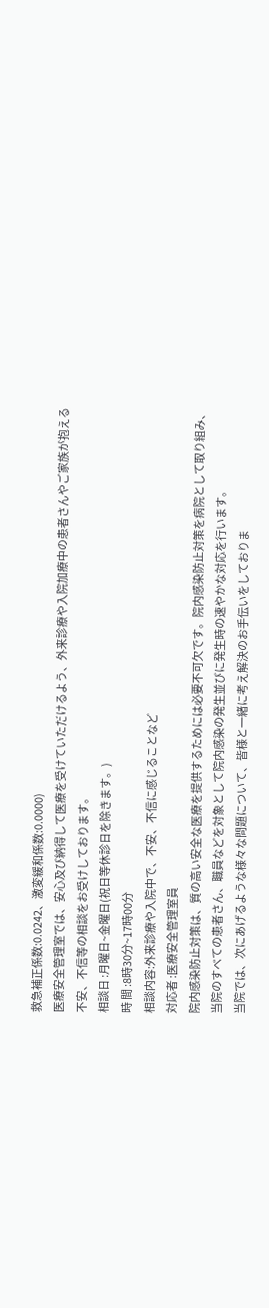救急補正係数:0.0242、激変緩和係数:0.0000)
医療安全管理室では、安心及び納得して医療を受けていただけるよう、外来診療や入院加療中の患者さんやご家族が抱える不安、不信等の相談をお受けしております。
相談日 :月曜日~金曜日(祝日等休診日を除きます。)
時 間 :8時30分~17時00分
相談内容:外来診療や入院中で、不安、不信に感じることなど
対応者 :医療安全管理室員
院内感染防止対策は、質の高い安全な医療を提供するためには必要不可欠です。院内感染防止対策を病院として取り組み、当院のすべての患者さん、職員などを対象として院内感染の発生並びに発生時の速やかな対応を行います。
当院では、次にあげるような様々な問題について、皆様と一緒に考え解決のお手伝いをしておりま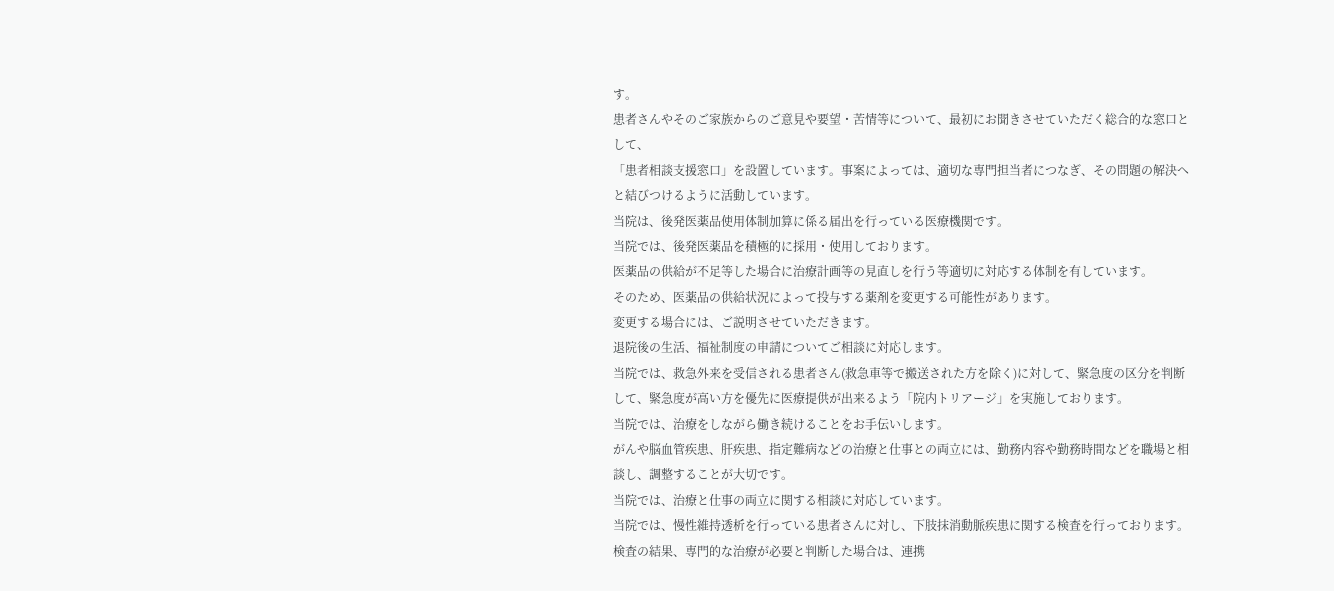す。
患者さんやそのご家族からのご意見や要望・苦情等について、最初にお聞きさせていただく総合的な窓口として、
「患者相談支援窓口」を設置しています。事案によっては、適切な専門担当者につなぎ、その問題の解決へと結びつけるように活動しています。
当院は、後発医薬品使用体制加算に係る届出を行っている医療機関です。
当院では、後発医薬品を積極的に採用・使用しております。
医薬品の供給が不足等した場合に治療計画等の見直しを行う等適切に対応する体制を有しています。
そのため、医薬品の供給状況によって投与する薬剤を変更する可能性があります。
変更する場合には、ご説明させていただきます。
退院後の生活、福祉制度の申請についてご相談に対応します。
当院では、救急外来を受信される患者さん(救急車等で搬送された方を除く)に対して、緊急度の区分を判断して、緊急度が高い方を優先に医療提供が出来るよう「院内トリアージ」を実施しております。
当院では、治療をしながら働き続けることをお手伝いします。
がんや脳血管疾患、肝疾患、指定難病などの治療と仕事との両立には、勤務内容や勤務時間などを職場と相談し、調整することが大切です。
当院では、治療と仕事の両立に関する相談に対応しています。
当院では、慢性維持透析を行っている患者さんに対し、下肢抹消動脈疾患に関する検査を行っております。
検査の結果、専門的な治療が必要と判断した場合は、連携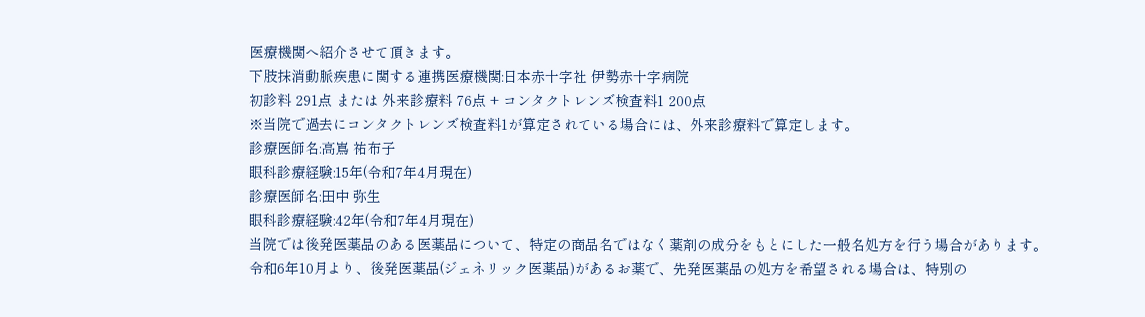医療機関へ紹介させて頂きます。
下肢抹消動脈疾患に関する連携医療機関:日本赤十字社 伊勢赤十字病院
初診料 291点 または 外来診療料 76点 + コンタクトレンズ検査料1 200点
※当院で過去にコンタクトレンズ検査料1が算定されている場合には、外来診療料で算定します。
診療医師名:高嶌 祐布子
眼科診療経験:15年(令和7年4月現在)
診療医師名:田中 弥生
眼科診療経験:42年(令和7年4月現在)
当院では後発医薬品のある医薬品について、特定の商品名ではなく薬剤の成分をもとにした一般名処方を行う場合があります。
令和6年10月より、後発医薬品(ジェネリック医薬品)があるお薬で、先発医薬品の処方を希望される場合は、特別の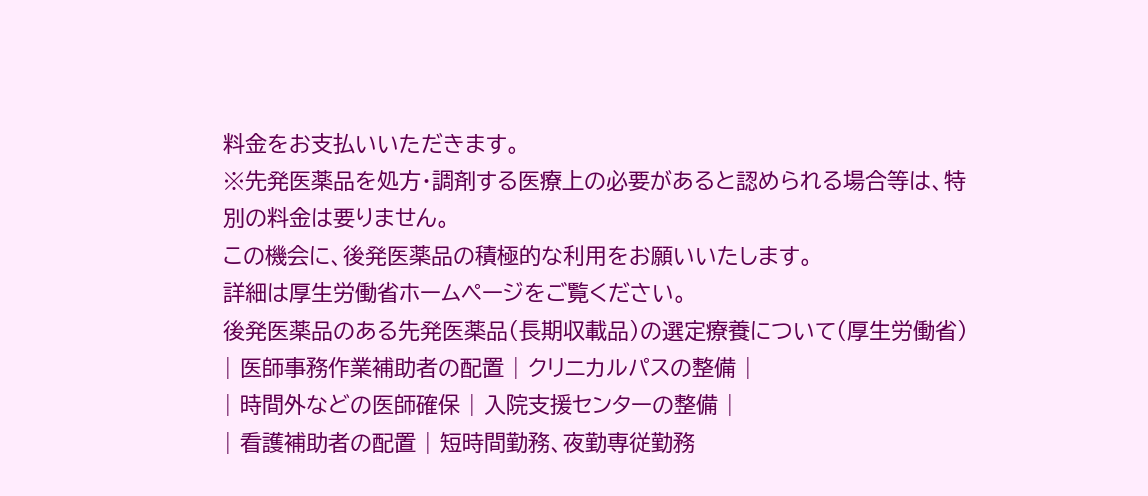料金をお支払いいただきます。
※先発医薬品を処方・調剤する医療上の必要があると認められる場合等は、特別の料金は要りません。
この機会に、後発医薬品の積極的な利用をお願いいたします。
詳細は厚生労働省ホームページをご覧ください。
後発医薬品のある先発医薬品(長期収載品)の選定療養について(厚生労働省)
| 医師事務作業補助者の配置 | クリニカルパスの整備 |
| 時間外などの医師確保 | 入院支援センターの整備 |
| 看護補助者の配置 | 短時間勤務、夜勤専従勤務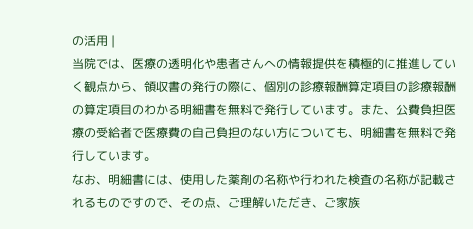の活用 |
当院では、医療の透明化や患者さんへの情報提供を積極的に推進していく観点から、領収書の発行の際に、個別の診療報酬算定項目の診療報酬の算定項目のわかる明細書を無料で発行しています。また、公費負担医療の受給者で医療費の自己負担のない方についても、明細書を無料で発行しています。
なお、明細書には、使用した薬剤の名称や行われた検査の名称が記載されるものですので、その点、ご理解いただき、ご家族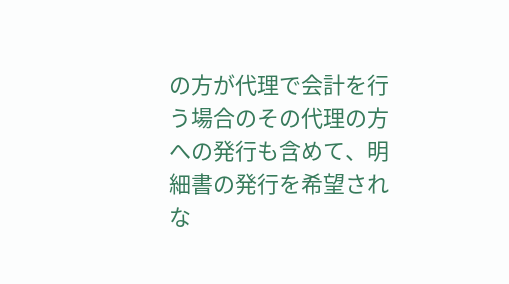の方が代理で会計を行う場合のその代理の方への発行も含めて、明細書の発行を希望されな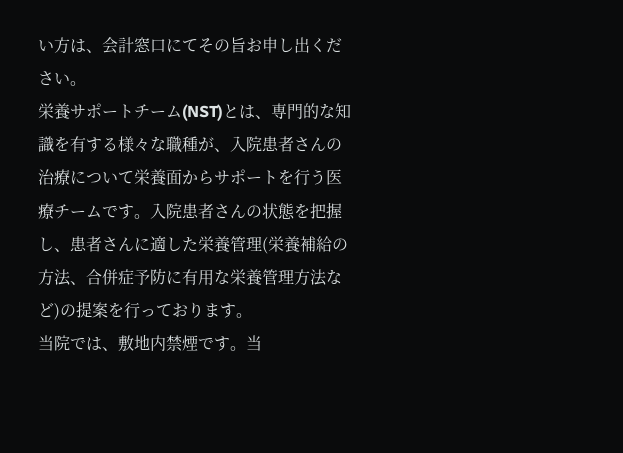い方は、会計窓口にてその旨お申し出ください。
栄養サポートチーム(NST)とは、専門的な知識を有する様々な職種が、入院患者さんの治療について栄養面からサポートを行う医療チームです。入院患者さんの状態を把握し、患者さんに適した栄養管理(栄養補給の方法、合併症予防に有用な栄養管理方法など)の提案を行っております。
当院では、敷地内禁煙です。当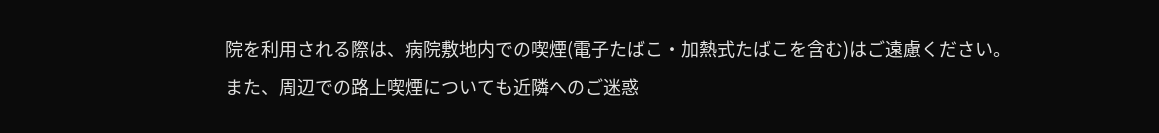院を利用される際は、病院敷地内での喫煙(電子たばこ・加熱式たばこを含む)はご遠慮ください。
また、周辺での路上喫煙についても近隣へのご迷惑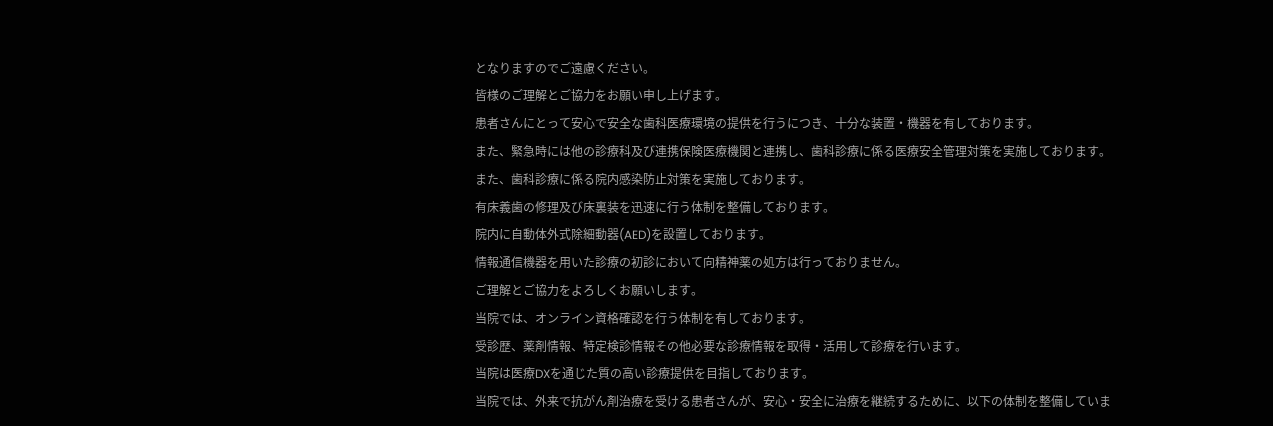となりますのでご遠慮ください。
皆様のご理解とご協力をお願い申し上げます。
患者さんにとって安心で安全な歯科医療環境の提供を行うにつき、十分な装置・機器を有しております。
また、緊急時には他の診療科及び連携保険医療機関と連携し、歯科診療に係る医療安全管理対策を実施しております。
また、歯科診療に係る院内感染防止対策を実施しております。
有床義歯の修理及び床裏装を迅速に行う体制を整備しております。
院内に自動体外式除細動器(AED)を設置しております。
情報通信機器を用いた診療の初診において向精神薬の処方は行っておりません。
ご理解とご協力をよろしくお願いします。
当院では、オンライン資格確認を行う体制を有しております。
受診歴、薬剤情報、特定検診情報その他必要な診療情報を取得・活用して診療を行います。
当院は医療DXを通じた質の高い診療提供を目指しております。
当院では、外来で抗がん剤治療を受ける患者さんが、安心・安全に治療を継続するために、以下の体制を整備していま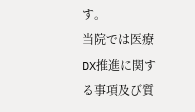す。
当院では医療DX推進に関する事項及び質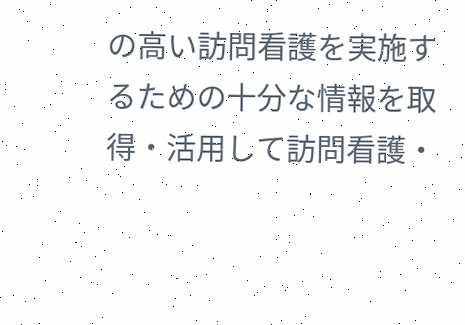の高い訪問看護を実施するための十分な情報を取得・活用して訪問看護・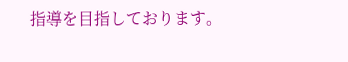指導を目指しております。